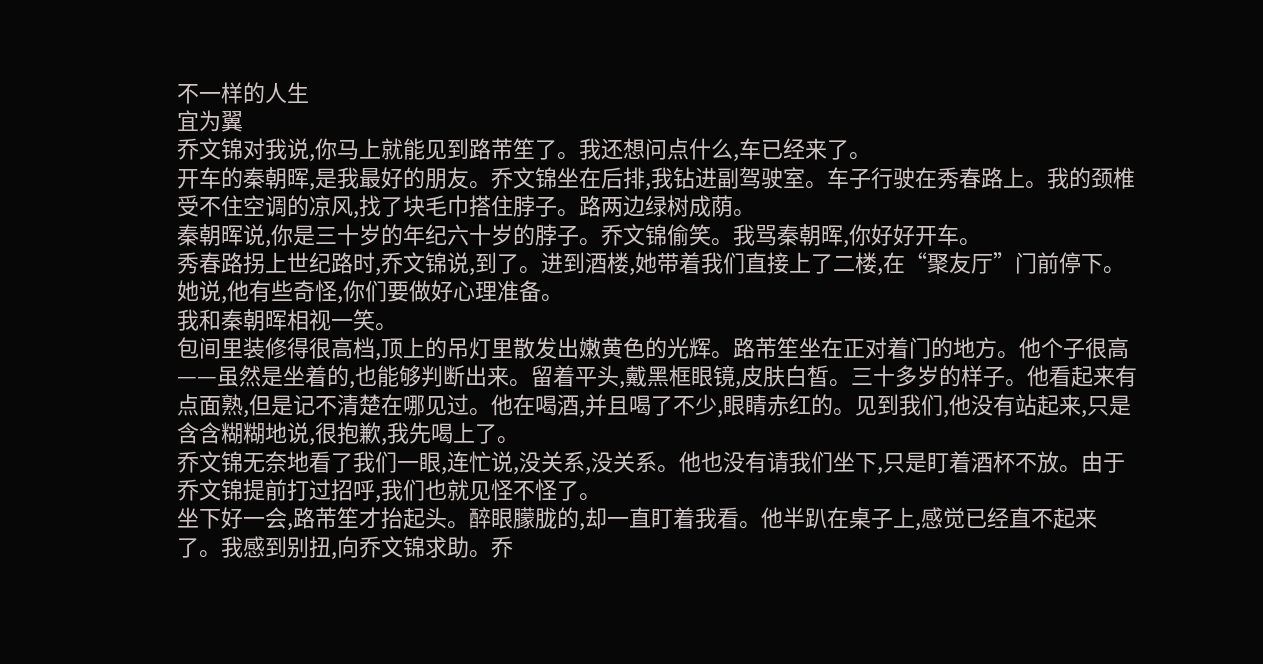不一样的人生
宜为翼
乔文锦对我说,你马上就能见到路芾笙了。我还想问点什么,车已经来了。
开车的秦朝晖,是我最好的朋友。乔文锦坐在后排,我钻进副驾驶室。车子行驶在秀春路上。我的颈椎受不住空调的凉风,找了块毛巾搭住脖子。路两边绿树成荫。
秦朝晖说,你是三十岁的年纪六十岁的脖子。乔文锦偷笑。我骂秦朝晖,你好好开车。
秀春路拐上世纪路时,乔文锦说,到了。进到酒楼,她带着我们直接上了二楼,在“聚友厅”门前停下。她说,他有些奇怪,你们要做好心理准备。
我和秦朝晖相视一笑。
包间里装修得很高档,顶上的吊灯里散发出嫩黄色的光辉。路芾笙坐在正对着门的地方。他个子很高——虽然是坐着的,也能够判断出来。留着平头,戴黑框眼镜,皮肤白皙。三十多岁的样子。他看起来有点面熟,但是记不清楚在哪见过。他在喝酒,并且喝了不少,眼睛赤红的。见到我们,他没有站起来,只是含含糊糊地说,很抱歉,我先喝上了。
乔文锦无奈地看了我们一眼,连忙说,没关系,没关系。他也没有请我们坐下,只是盯着酒杯不放。由于乔文锦提前打过招呼,我们也就见怪不怪了。
坐下好一会,路芾笙才抬起头。醉眼朦胧的,却一直盯着我看。他半趴在桌子上,感觉已经直不起来了。我感到别扭,向乔文锦求助。乔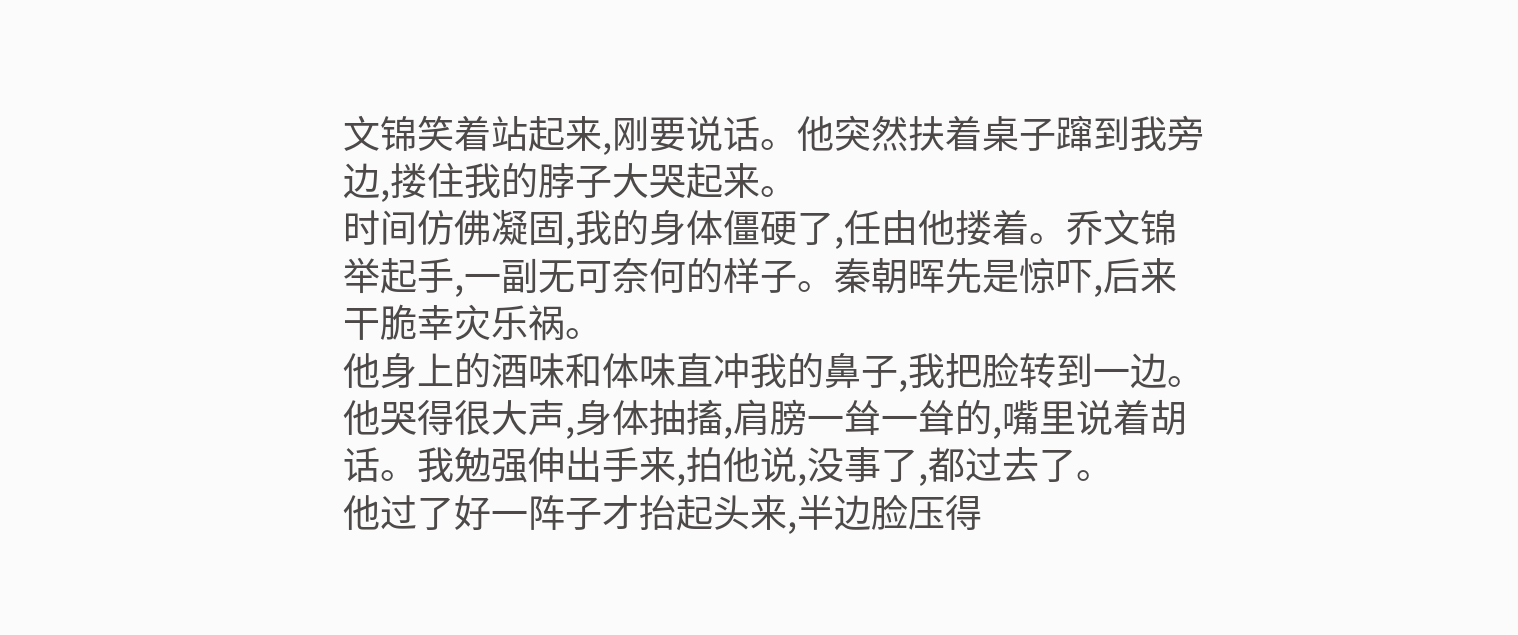文锦笑着站起来,刚要说话。他突然扶着桌子蹿到我旁边,搂住我的脖子大哭起来。
时间仿佛凝固,我的身体僵硬了,任由他搂着。乔文锦举起手,一副无可奈何的样子。秦朝晖先是惊吓,后来干脆幸灾乐祸。
他身上的酒味和体味直冲我的鼻子,我把脸转到一边。他哭得很大声,身体抽搐,肩膀一耸一耸的,嘴里说着胡话。我勉强伸出手来,拍他说,没事了,都过去了。
他过了好一阵子才抬起头来,半边脸压得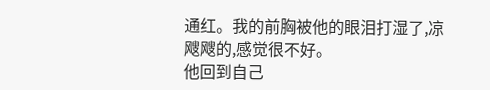通红。我的前胸被他的眼泪打湿了,凉飕飕的,感觉很不好。
他回到自己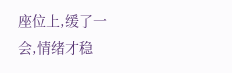座位上,缓了一会,情绪才稳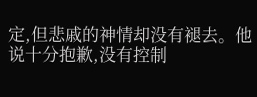定,但悲戚的神情却没有褪去。他说十分抱歉,没有控制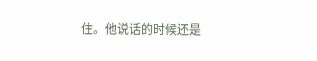住。他说话的时候还是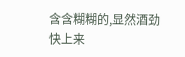含含糊糊的,显然酒劲快上来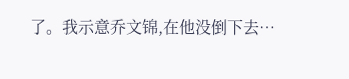了。我示意乔文锦,在他没倒下去…